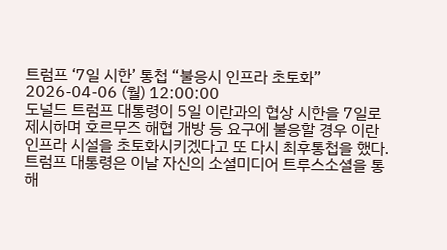트럼프 ‘7일 시한’ 통첩 “불응시 인프라 초토화”
2026-04-06 (월) 12:00:00
도널드 트럼프 대통령이 5일 이란과의 협상 시한을 7일로 제시하며 호르무즈 해협 개방 등 요구에 불응할 경우 이란 인프라 시설을 초토화시키겠다고 또 다시 최후통첩을 했다.
트럼프 대통령은 이날 자신의 소셜미디어 트루스소셜을 통해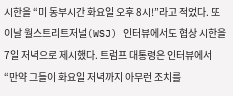시한을 “미 동부시간 화요일 오후 8시!”라고 적었다. 또 이날 월스트리트저널(WSJ) 인터뷰에서도 협상 시한을 7일 저녁으로 제시했다. 트럼프 대통령은 인터뷰에서 “만약 그들이 화요일 저녁까지 아무런 조치를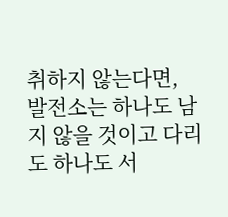취하지 않는다면, 발전소는 하나도 남지 않을 것이고 다리도 하나도 서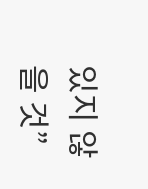있지 않을 것”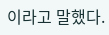이라고 말했다.